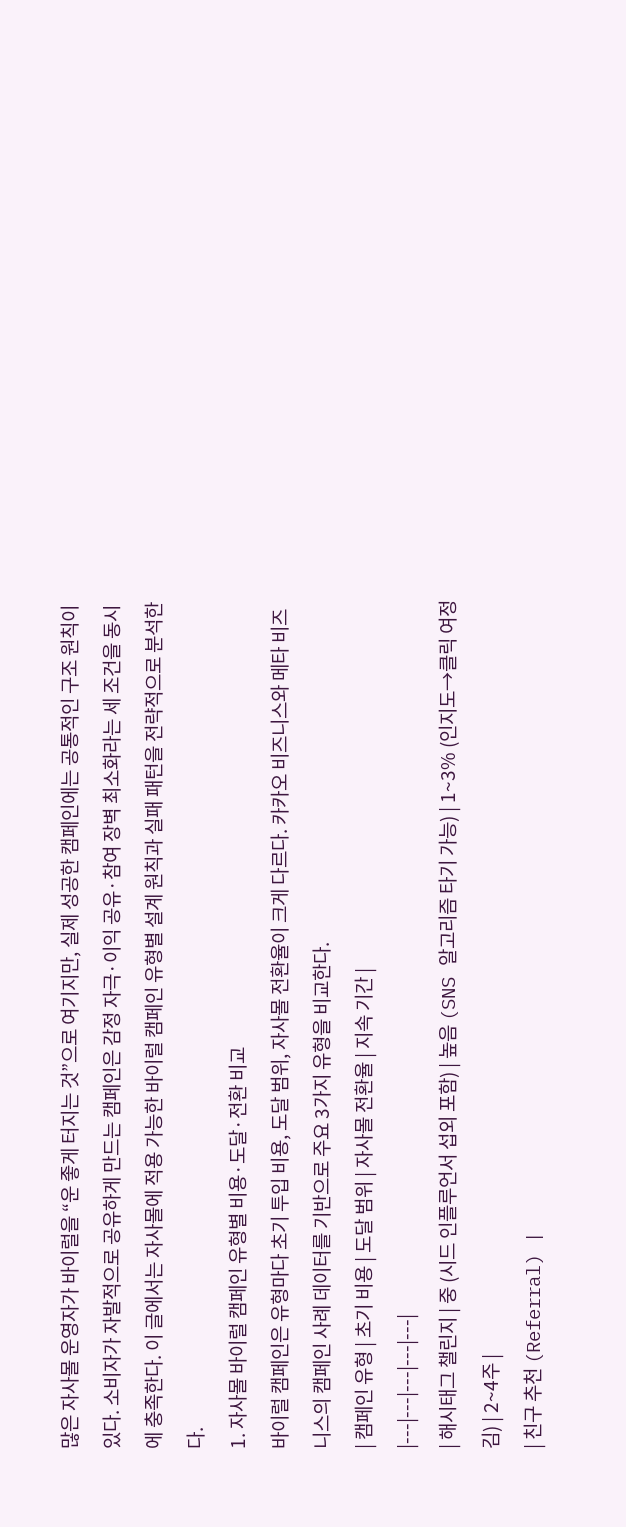많은 자사몰 운영자가 바이럴을 “운 좋게 터지는 것”으로 여기지만, 실제 성공한 캠페인에는 공통적인 구조 원칙이 있다. 소비자가 자발적으로 공유하게 만드는 캠페인은 감정 자극·이익 공유·참여 장벽 최소화라는 세 조건을 동시에 충족한다. 이 글에서는 자사몰에 적용 가능한 바이럴 캠페인 유형별 설계 원칙과 실패 패턴을 전략적으로 분석한다.
1. 자사몰 바이럴 캠페인 유형별 비용·도달·전환 비교
바이럴 캠페인은 유형마다 초기 투입 비용, 도달 범위, 자사몰 전환율이 크게 다르다. 카카오 비즈니스와 메타 비즈니스의 캠페인 사례 데이터를 기반으로 주요 3가지 유형을 비교한다.
| 캠페인 유형 | 초기 비용 | 도달 범위 | 자사몰 전환율 | 지속 기간 |
|---|---|---|---|---|
| 해시태그 챌린지 | 중 (시드 인플루언서 섭외 포함) | 높음 (SNS 알고리즘 타기 가능) | 1~3% (인지도→클릭 여정 김) | 2~4주 |
| 친구 추천 (Referral) |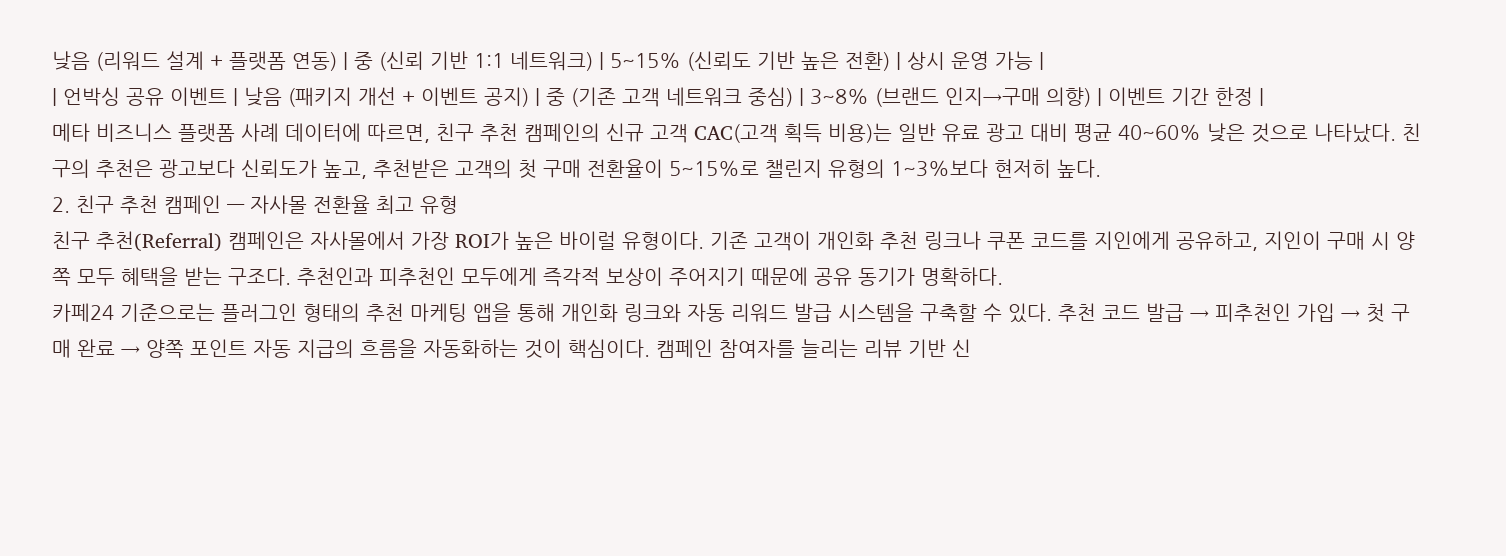낮음 (리워드 설계 + 플랫폼 연동) | 중 (신뢰 기반 1:1 네트워크) | 5~15% (신뢰도 기반 높은 전환) | 상시 운영 가능 |
| 언박싱 공유 이벤트 | 낮음 (패키지 개선 + 이벤트 공지) | 중 (기존 고객 네트워크 중심) | 3~8% (브랜드 인지→구매 의향) | 이벤트 기간 한정 |
메타 비즈니스 플랫폼 사례 데이터에 따르면, 친구 추천 캠페인의 신규 고객 CAC(고객 획득 비용)는 일반 유료 광고 대비 평균 40~60% 낮은 것으로 나타났다. 친구의 추천은 광고보다 신뢰도가 높고, 추천받은 고객의 첫 구매 전환율이 5~15%로 챌린지 유형의 1~3%보다 현저히 높다.
2. 친구 추천 캠페인 — 자사몰 전환율 최고 유형
친구 추천(Referral) 캠페인은 자사몰에서 가장 ROI가 높은 바이럴 유형이다. 기존 고객이 개인화 추천 링크나 쿠폰 코드를 지인에게 공유하고, 지인이 구매 시 양쪽 모두 혜택을 받는 구조다. 추천인과 피추천인 모두에게 즉각적 보상이 주어지기 때문에 공유 동기가 명확하다.
카페24 기준으로는 플러그인 형태의 추천 마케팅 앱을 통해 개인화 링크와 자동 리워드 발급 시스템을 구축할 수 있다. 추천 코드 발급 → 피추천인 가입 → 첫 구매 완료 → 양쪽 포인트 자동 지급의 흐름을 자동화하는 것이 핵심이다. 캠페인 참여자를 늘리는 리뷰 기반 신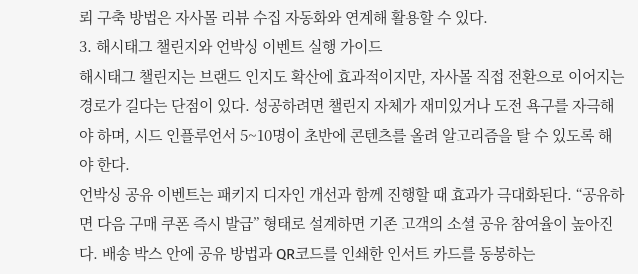뢰 구축 방법은 자사몰 리뷰 수집 자동화와 연계해 활용할 수 있다.
3. 해시태그 챌린지와 언박싱 이벤트 실행 가이드
해시태그 챌린지는 브랜드 인지도 확산에 효과적이지만, 자사몰 직접 전환으로 이어지는 경로가 길다는 단점이 있다. 성공하려면 챌린지 자체가 재미있거나 도전 욕구를 자극해야 하며, 시드 인플루언서 5~10명이 초반에 콘텐츠를 올려 알고리즘을 탈 수 있도록 해야 한다.
언박싱 공유 이벤트는 패키지 디자인 개선과 함께 진행할 때 효과가 극대화된다. “공유하면 다음 구매 쿠폰 즉시 발급” 형태로 설계하면 기존 고객의 소셜 공유 참여율이 높아진다. 배송 박스 안에 공유 방법과 QR코드를 인쇄한 인서트 카드를 동봉하는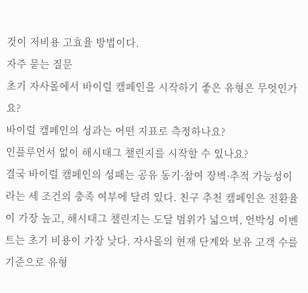것이 저비용 고효율 방법이다.
자주 묻는 질문
초기 자사몰에서 바이럴 캠페인을 시작하기 좋은 유형은 무엇인가요?
바이럴 캠페인의 성과는 어떤 지표로 측정하나요?
인플루언서 없이 해시태그 챌린지를 시작할 수 있나요?
결국 바이럴 캠페인의 성패는 공유 동기·참여 장벽·추적 가능성이라는 세 조건의 충족 여부에 달려 있다. 친구 추천 캠페인은 전환율이 가장 높고, 해시태그 챌린지는 도달 범위가 넓으며, 언박싱 이벤트는 초기 비용이 가장 낮다. 자사몰의 현재 단계와 보유 고객 수를 기준으로 유형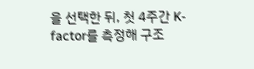을 선택한 뒤, 첫 4주간 K-factor를 측정해 구조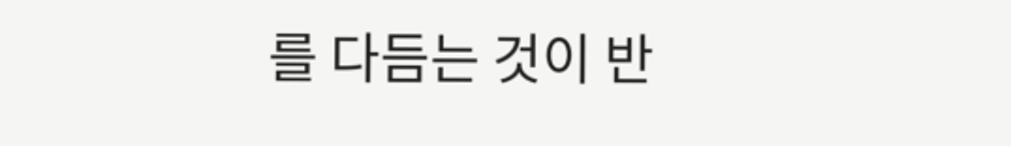를 다듬는 것이 반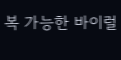복 가능한 바이럴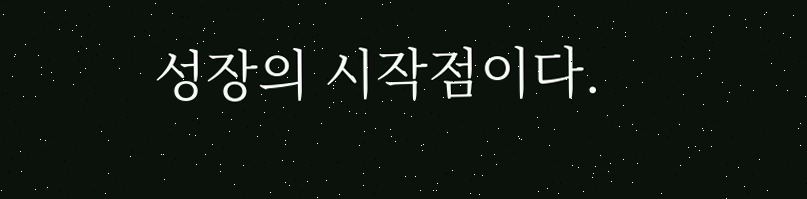성장의 시작점이다.